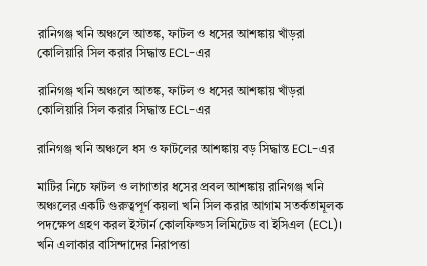রানিগঞ্জ খনি অঞ্চলে আতঙ্ক, ফাটল ও ধসের আশঙ্কায় খাঁড়রা কোলিয়ারি সিল করার সিদ্ধান্ত ECL-এর

রানিগঞ্জ খনি অঞ্চলে আতঙ্ক, ফাটল ও ধসের আশঙ্কায় খাঁড়রা কোলিয়ারি সিল করার সিদ্ধান্ত ECL-এর

রানিগঞ্জ খনি অঞ্চলে ধস ও ফাটলের আশঙ্কায় বড় সিদ্ধান্ত ECL-এর

মাটির নিচে ফাটল ও লাগাতার ধসের প্রবল আশঙ্কায় রানিগঞ্জ খনি অঞ্চলের একটি গুরুত্বপূর্ণ কয়লা খনি সিল করার আগাম সতর্কতামূলক পদক্ষেপ গ্রহণ করল ইস্টার্ন কোলফিল্ডস লিমিটেড বা ইসিএল (ECL)। খনি এলাকার বাসিন্দাদের নিরাপত্তা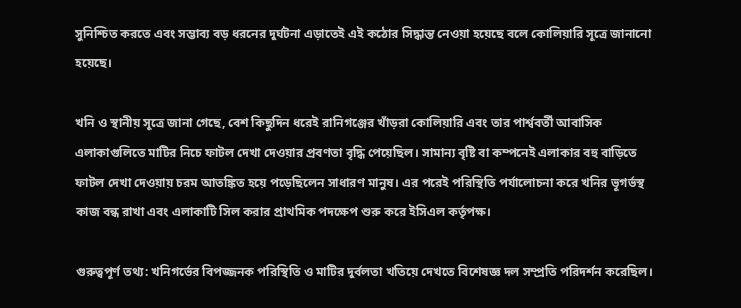সুনিশ্চিত করতে এবং সম্ভাব্য বড় ধরনের দুর্ঘটনা এড়াতেই এই কঠোর সিদ্ধান্ত নেওয়া হয়েছে বলে কোলিয়ারি সূত্রে জানানো হয়েছে।

খনি ও স্থানীয় সূত্রে জানা গেছে, বেশ কিছুদিন ধরেই রানিগঞ্জের খাঁড়রা কোলিয়ারি এবং তার পার্শ্ববর্তী আবাসিক এলাকাগুলিতে মাটির নিচে ফাটল দেখা দেওয়ার প্রবণতা বৃদ্ধি পেয়েছিল। সামান্য বৃষ্টি বা কম্পনেই এলাকার বহু বাড়িতে ফাটল দেখা দেওয়ায় চরম আতঙ্কিত হয়ে পড়েছিলেন সাধারণ মানুষ। এর পরেই পরিস্থিতি পর্যালোচনা করে খনির ভূগর্ভস্থ কাজ বন্ধ রাখা এবং এলাকাটি সিল করার প্রাথমিক পদক্ষেপ শুরু করে ইসিএল কর্তৃপক্ষ।

গুরুত্বপূর্ণ তথ্য: খনিগর্ভের বিপজ্জনক পরিস্থিতি ও মাটির দুর্বলতা খতিয়ে দেখতে বিশেষজ্ঞ দল সম্প্রতি পরিদর্শন করেছিল।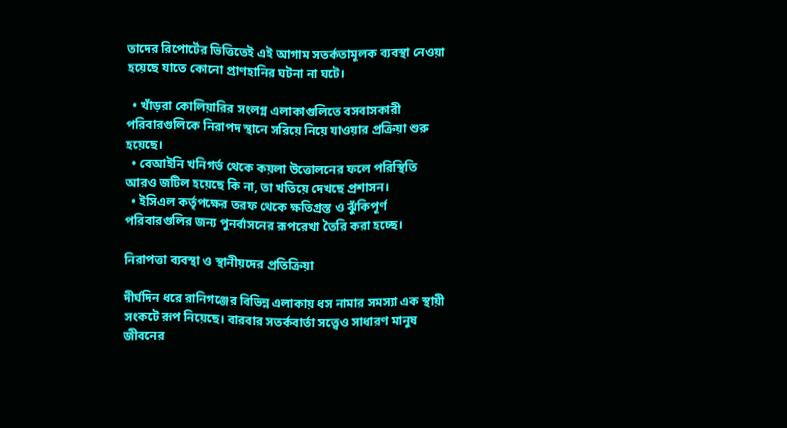তাদের রিপোর্টের ভিত্তিতেই এই আগাম সতর্কতামূলক ব্যবস্থা নেওয়া হয়েছে যাতে কোনো প্রাণহানির ঘটনা না ঘটে।

  • খাঁড়রা কোলিয়ারির সংলগ্ন এলাকাগুলিতে বসবাসকারী পরিবারগুলিকে নিরাপদ স্থানে সরিয়ে নিয়ে যাওয়ার প্রক্রিয়া শুরু হয়েছে।
  • বেআইনি খনিগর্ভ থেকে কয়লা উত্তোলনের ফলে পরিস্থিতি আরও জটিল হয়েছে কি না, তা খতিয়ে দেখছে প্রশাসন।
  • ইসিএল কর্তৃপক্ষের তরফ থেকে ক্ষতিগ্রস্ত ও ঝুঁকিপূর্ণ পরিবারগুলির জন্য পুনর্বাসনের রূপরেখা তৈরি করা হচ্ছে।

নিরাপত্তা ব্যবস্থা ও স্থানীয়দের প্রতিক্রিয়া

দীর্ঘদিন ধরে রানিগঞ্জের বিভিন্ন এলাকায় ধস নামার সমস্যা এক স্থায়ী সংকটে রূপ নিয়েছে। বারবার সতর্কবার্তা সত্ত্বেও সাধারণ মানুষ জীবনের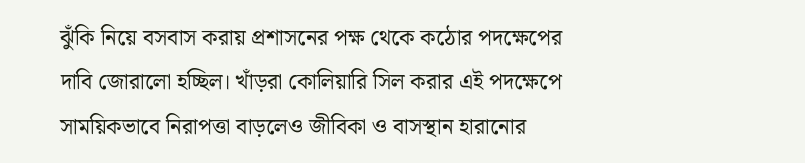ঝুঁকি নিয়ে বসবাস করায় প্রশাসনের পক্ষ থেকে কঠোর পদক্ষেপের দাবি জোরালো হচ্ছিল। খাঁড়রা কোলিয়ারি সিল করার এই পদক্ষেপে সাময়িকভাবে নিরাপত্তা বাড়লেও জীবিকা ও বাসস্থান হারানোর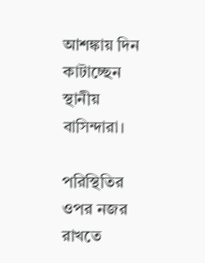আশঙ্কায় দিন কাটাচ্ছেন স্থানীয় বাসিন্দারা।

পরিস্থিতির ওপর নজর রাখতে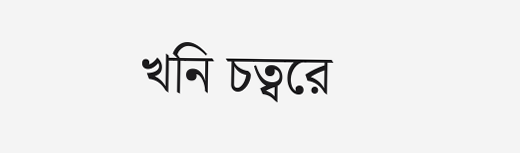খনি চত্বরে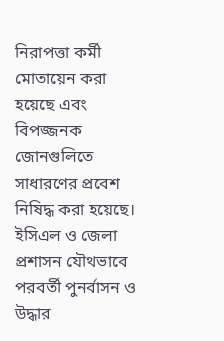নিরাপত্তা কর্মী মোতায়েন করা হয়েছে এবং বিপজ্জনক জোনগুলিতে সাধারণের প্রবেশ নিষিদ্ধ করা হয়েছে। ইসিএল ও জেলা প্রশাসন যৌথভাবে পরবর্তী পুনর্বাসন ও উদ্ধার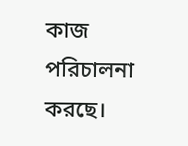কাজ পরিচালনা করছে।